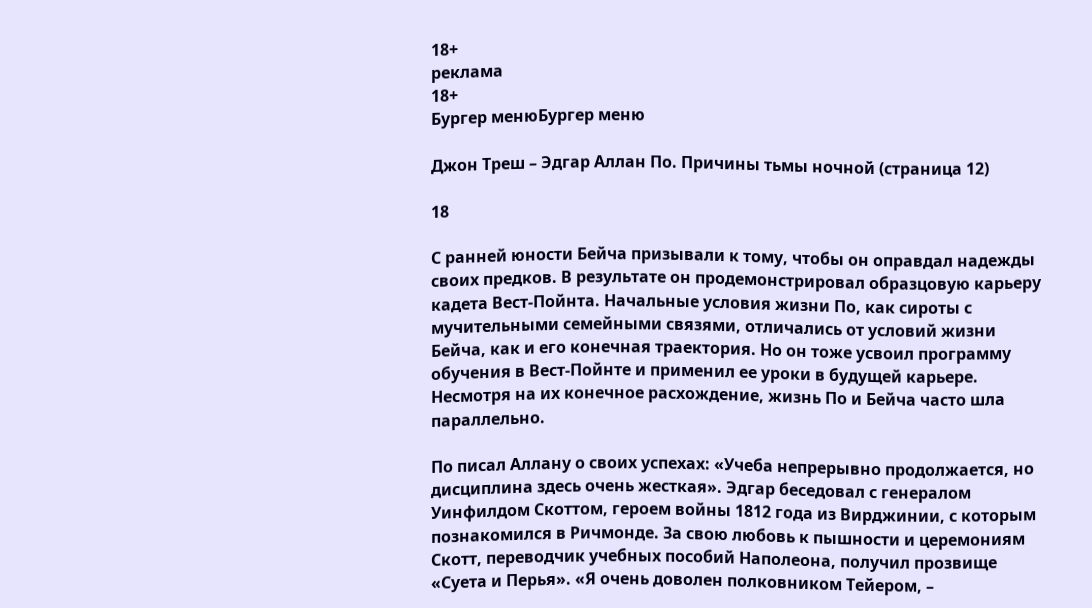18+
реклама
18+
Бургер менюБургер меню

Джон Треш – Эдгар Аллан По. Причины тьмы ночной (страница 12)

18

С ранней юности Бейча призывали к тому, чтобы он оправдал надежды своих предков. В результате он продемонстрировал образцовую карьеру кадета Вест-Пойнта. Начальные условия жизни По, как сироты с мучительными семейными связями, отличались от условий жизни Бейча, как и его конечная траектория. Но он тоже усвоил программу обучения в Вест-Пойнте и применил ее уроки в будущей карьере. Несмотря на их конечное расхождение, жизнь По и Бейча часто шла параллельно.

По писал Аллану о своих успехах: «Учеба непрерывно продолжается, но дисциплина здесь очень жесткая». Эдгар беседовал с генералом Уинфилдом Скоттом, героем войны 1812 года из Вирджинии, с которым познакомился в Ричмонде. За свою любовь к пышности и церемониям Скотт, переводчик учебных пособий Наполеона, получил прозвище «Суета и Перья». «Я очень доволен полковником Тейером, –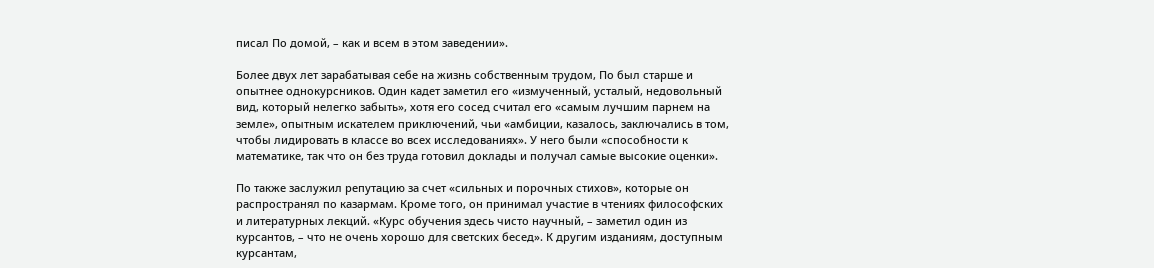писал По домой, – как и всем в этом заведении».

Более двух лет зарабатывая себе на жизнь собственным трудом, По был старше и опытнее однокурсников. Один кадет заметил его «измученный, усталый, недовольный вид, который нелегко забыть», хотя его сосед считал его «самым лучшим парнем на земле», опытным искателем приключений, чьи «амбиции, казалось, заключались в том, чтобы лидировать в классе во всех исследованиях». У него были «способности к математике, так что он без труда готовил доклады и получал самые высокие оценки».

По также заслужил репутацию за счет «сильных и порочных стихов», которые он распространял по казармам. Кроме того, он принимал участие в чтениях философских и литературных лекций. «Курс обучения здесь чисто научный, – заметил один из курсантов, – что не очень хорошо для светских бесед». К другим изданиям, доступным курсантам,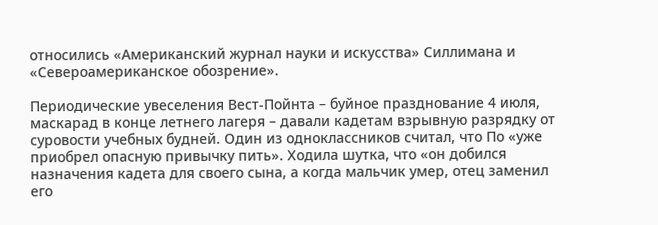относились «Американский журнал науки и искусства» Силлимана и «Североамериканское обозрение».

Периодические увеселения Вест-Пойнта – буйное празднование 4 июля, маскарад в конце летнего лагеря – давали кадетам взрывную разрядку от суровости учебных будней. Один из одноклассников считал, что По «уже приобрел опасную привычку пить». Ходила шутка, что «он добился назначения кадета для своего сына, а когда мальчик умер, отец заменил его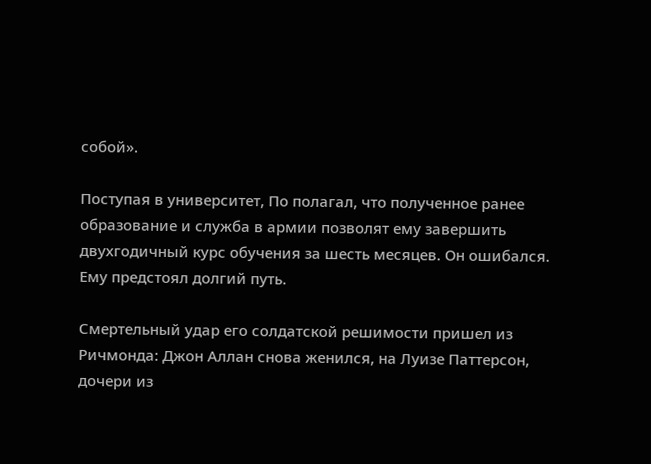собой».

Поступая в университет, По полагал, что полученное ранее образование и служба в армии позволят ему завершить двухгодичный курс обучения за шесть месяцев. Он ошибался. Ему предстоял долгий путь.

Смертельный удар его солдатской решимости пришел из Ричмонда: Джон Аллан снова женился, на Луизе Паттерсон, дочери из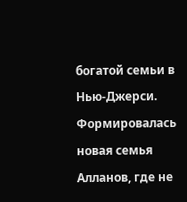богатой семьи в Нью-Джерси. Формировалась новая семья Алланов, где не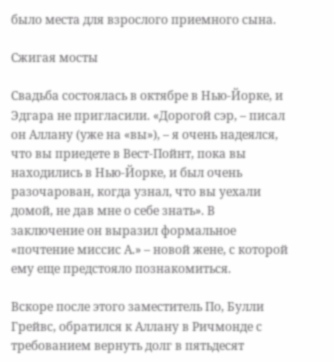было места для взрослого приемного сына.

Сжигая мосты

Свадьба состоялась в октябре в Нью-Йорке, и Эдгара не пригласили. «Дорогой сэр, – писал он Аллану (уже на «вы»), – я очень надеялся, что вы приедете в Вест-Пойнт, пока вы находились в Нью-Йорке, и был очень разочарован, когда узнал, что вы уехали домой, не дав мне о себе знать». В заключение он выразил формальное «почтение миссис А.» – новой жене, с которой ему еще предстояло познакомиться.

Вскоре после этого заместитель По, Булли Грейвс, обратился к Аллану в Ричмонде с требованием вернуть долг в пятьдесят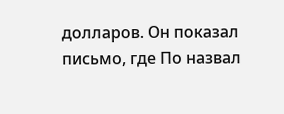долларов. Он показал письмо, где По назвал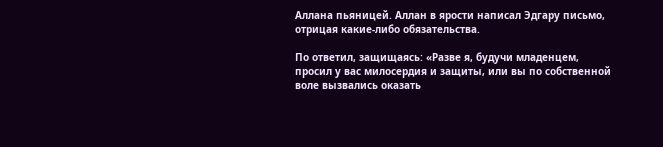Аллана пьяницей. Аллан в ярости написал Эдгару письмо, отрицая какие-либо обязательства.

По ответил, защищаясь: «Разве я, будучи младенцем, просил у вас милосердия и защиты, или вы по собственной воле вызвались оказать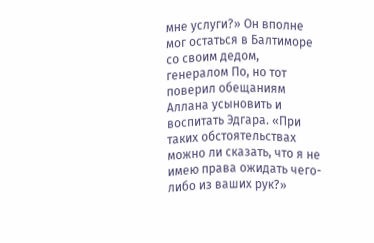мне услуги?» Он вполне мог остаться в Балтиморе со своим дедом, генералом По, но тот поверил обещаниям Аллана усыновить и воспитать Эдгара. «При таких обстоятельствах можно ли сказать, что я не имею права ожидать чего-либо из ваших рук?»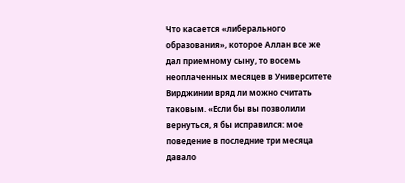Что касается «либерального образования», которое Аллан все же дал приемному сыну, то восемь неоплаченных месяцев в Университете Вирджинии вряд ли можно считать таковым. «Если бы вы позволили вернуться, я бы исправился: мое поведение в последние три месяца давало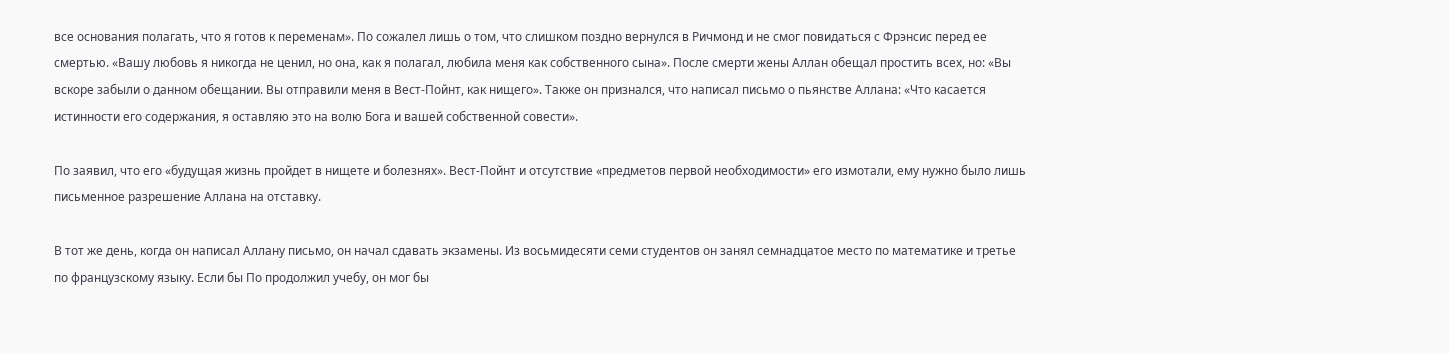все основания полагать, что я готов к переменам». По сожалел лишь о том, что слишком поздно вернулся в Ричмонд и не смог повидаться с Фрэнсис перед ее смертью. «Вашу любовь я никогда не ценил, но она, как я полагал, любила меня как собственного сына». После смерти жены Аллан обещал простить всех, но: «Вы вскоре забыли о данном обещании. Вы отправили меня в Вест-Пойнт, как нищего». Также он признался, что написал письмо о пьянстве Аллана: «Что касается истинности его содержания, я оставляю это на волю Бога и вашей собственной совести».

По заявил, что его «будущая жизнь пройдет в нищете и болезнях». Вест-Пойнт и отсутствие «предметов первой необходимости» его измотали, ему нужно было лишь письменное разрешение Аллана на отставку.

В тот же день, когда он написал Аллану письмо, он начал сдавать экзамены. Из восьмидесяти семи студентов он занял семнадцатое место по математике и третье по французскому языку. Если бы По продолжил учебу, он мог бы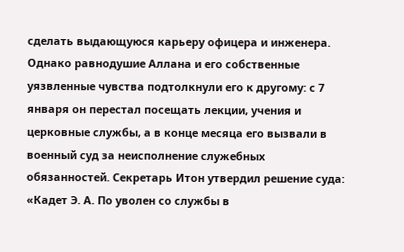сделать выдающуюся карьеру офицера и инженера. Однако равнодушие Аллана и его собственные уязвленные чувства подтолкнули его к другому: с 7 января он перестал посещать лекции, учения и церковные службы, а в конце месяца его вызвали в военный суд за неисполнение служебных обязанностей. Секретарь Итон утвердил решение суда: «Кадет Э. А. По уволен со службы в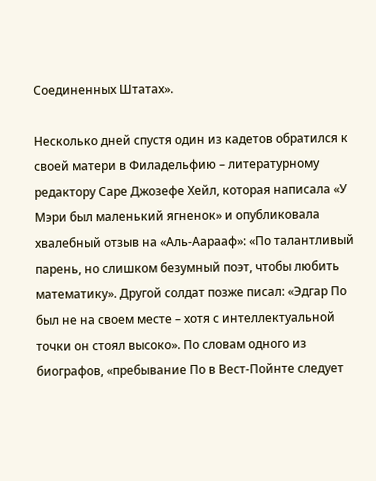Соединенных Штатах».

Несколько дней спустя один из кадетов обратился к своей матери в Филадельфию – литературному редактору Саре Джозефе Хейл, которая написала «У Мэри был маленький ягненок» и опубликовала хвалебный отзыв на «Аль-Аарааф»: «По талантливый парень, но слишком безумный поэт, чтобы любить математику». Другой солдат позже писал: «Эдгар По был не на своем месте – хотя с интеллектуальной точки он стоял высоко». По словам одного из биографов, «пребывание По в Вест-Пойнте следует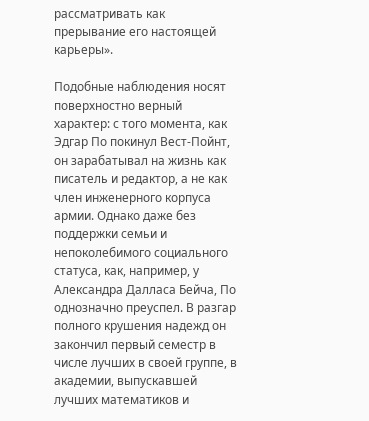рассматривать как прерывание его настоящей карьеры».

Подобные наблюдения носят поверхностно верный характер: с того момента, как Эдгар По покинул Вест-Пойнт, он зарабатывал на жизнь как писатель и редактор, а не как член инженерного корпуса армии. Однако даже без поддержки семьи и непоколебимого социального статуса, как, например, у Александра Далласа Бейча, По однозначно преуспел. В разгар полного крушения надежд он закончил первый семестр в числе лучших в своей группе, в академии, выпускавшей лучших математиков и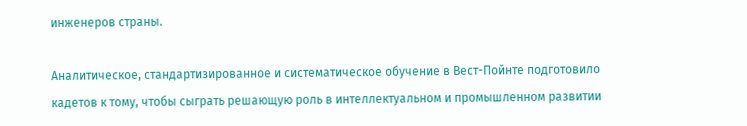инженеров страны.

Аналитическое, стандартизированное и систематическое обучение в Вест-Пойнте подготовило кадетов к тому, чтобы сыграть решающую роль в интеллектуальном и промышленном развитии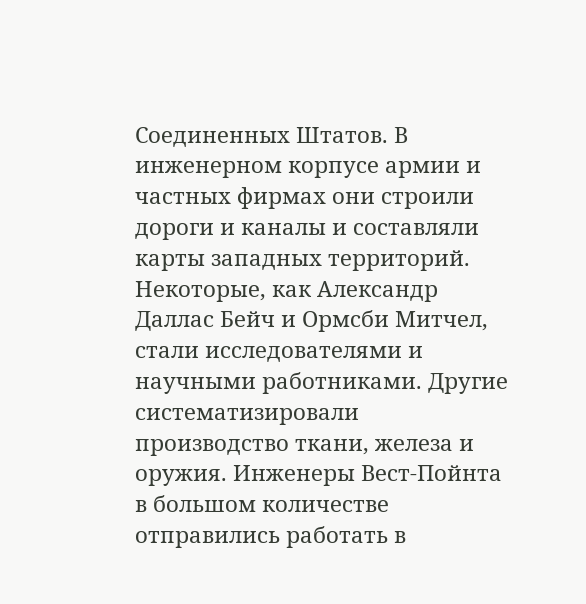Соединенных Штатов. В инженерном корпусе армии и частных фирмах они строили дороги и каналы и составляли карты западных территорий. Некоторые, как Александр Даллас Бейч и Ормсби Митчел, стали исследователями и научными работниками. Другие систематизировали производство ткани, железа и оружия. Инженеры Вест-Пойнта в большом количестве отправились работать в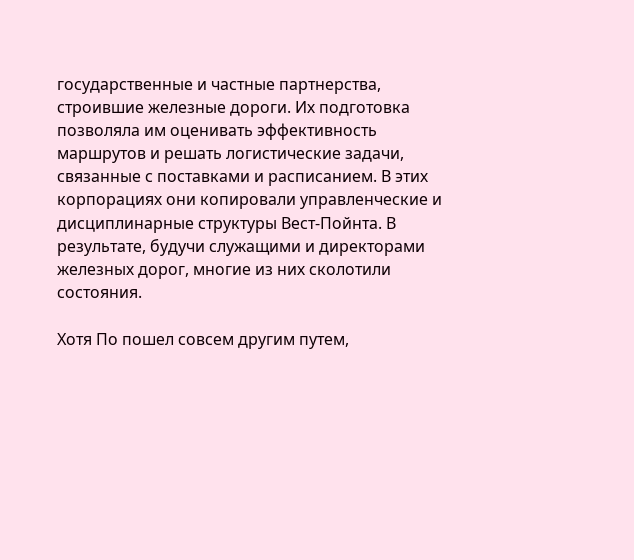государственные и частные партнерства, строившие железные дороги. Их подготовка позволяла им оценивать эффективность маршрутов и решать логистические задачи, связанные с поставками и расписанием. В этих корпорациях они копировали управленческие и дисциплинарные структуры Вест-Пойнта. В результате, будучи служащими и директорами железных дорог, многие из них сколотили состояния.

Хотя По пошел совсем другим путем,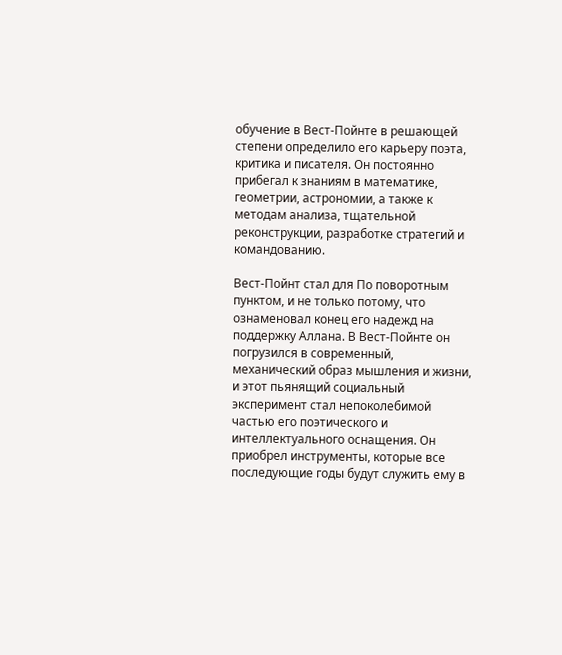обучение в Вест-Пойнте в решающей степени определило его карьеру поэта, критика и писателя. Он постоянно прибегал к знаниям в математике, геометрии, астрономии, а также к методам анализа, тщательной реконструкции, разработке стратегий и командованию.

Вест-Пойнт стал для По поворотным пунктом, и не только потому, что ознаменовал конец его надежд на поддержку Аллана. В Вест-Пойнте он погрузился в современный, механический образ мышления и жизни, и этот пьянящий социальный эксперимент стал непоколебимой частью его поэтического и интеллектуального оснащения. Он приобрел инструменты, которые все последующие годы будут служить ему в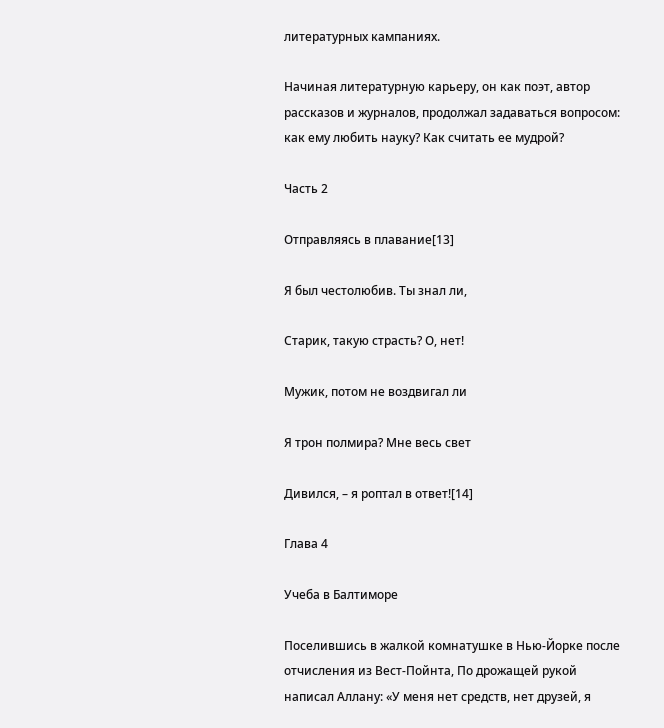литературных кампаниях.

Начиная литературную карьеру, он как поэт, автор рассказов и журналов, продолжал задаваться вопросом: как ему любить науку? Как считать ее мудрой?

Часть 2

Отправляясь в плавание[13]

Я был честолюбив. Ты знал ли,

Старик, такую страсть? О, нет!

Мужик, потом не воздвигал ли

Я трон полмира? Мне весь свет

Дивился, – я роптал в ответ![14]

Глава 4

Учеба в Балтиморе

Поселившись в жалкой комнатушке в Нью-Йорке после отчисления из Вест-Пойнта, По дрожащей рукой написал Аллану: «У меня нет средств, нет друзей, я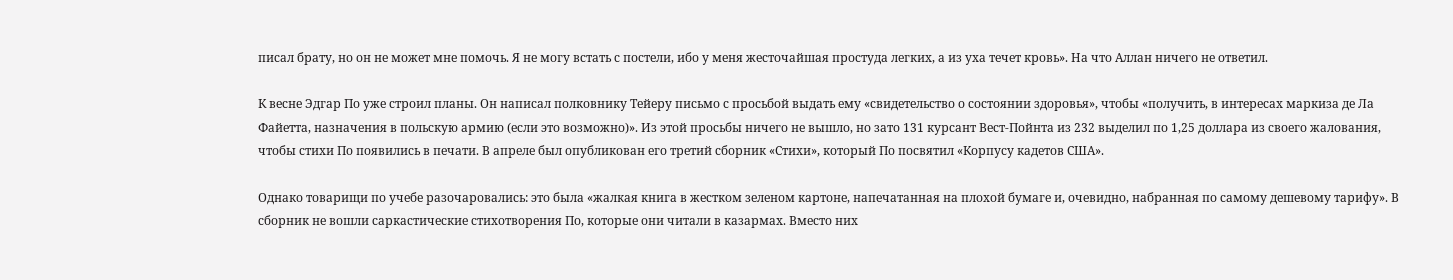писал брату, но он не может мне помочь. Я не могу встать с постели, ибо у меня жесточайшая простуда легких, а из уха течет кровь». На что Аллан ничего не ответил.

К весне Эдгар По уже строил планы. Он написал полковнику Тейеру письмо с просьбой выдать ему «свидетельство о состоянии здоровья», чтобы «получить, в интересах маркиза де Ла Файетта, назначения в польскую армию (если это возможно)». Из этой просьбы ничего не вышло, но зато 131 курсант Вест-Пойнта из 232 выделил по 1,25 доллара из своего жалования, чтобы стихи По появились в печати. В апреле был опубликован его третий сборник «Стихи», который По посвятил «Корпусу кадетов США».

Однако товарищи по учебе разочаровались: это была «жалкая книга в жестком зеленом картоне, напечатанная на плохой бумаге и, очевидно, набранная по самому дешевому тарифу». В сборник не вошли саркастические стихотворения По, которые они читали в казармах. Вместо них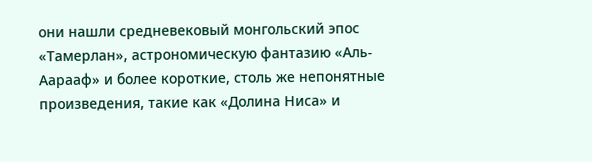они нашли средневековый монгольский эпос «Тамерлан», астрономическую фантазию «Аль-Аарааф» и более короткие, столь же непонятные произведения, такие как «Долина Ниса» и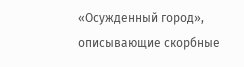«Осужденный город», описывающие скорбные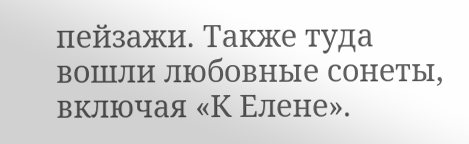пейзажи. Также туда вошли любовные сонеты, включая «К Елене».